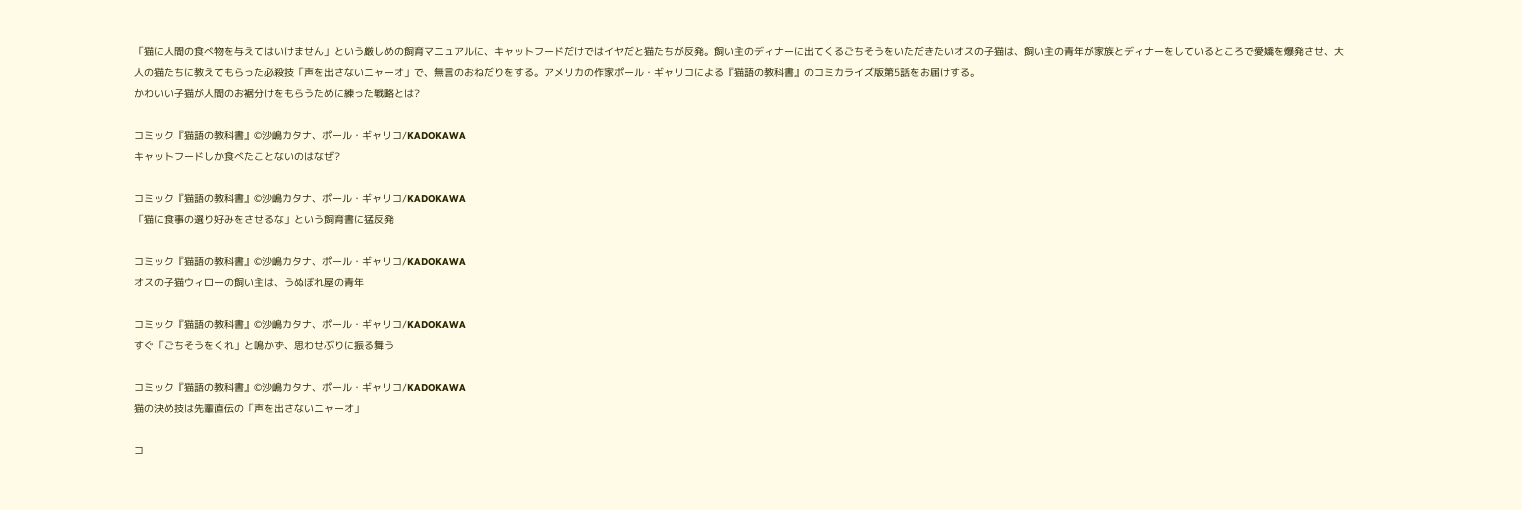「猫に人間の食べ物を与えてはいけません」という厳しめの飼育マニュアルに、キャットフードだけではイヤだと猫たちが反発。飼い主のディナーに出てくるごちそうをいただきたいオスの子猫は、飼い主の青年が家族とディナーをしているところで愛嬌を爆発させ、大人の猫たちに教えてもらった必殺技「声を出さないニャーオ」で、無言のおねだりをする。アメリカの作家ポール・ギャリコによる『猫語の教科書』のコミカライズ版第5話をお届けする。
かわいい子猫が人間のお裾分けをもらうために練った戦略とは?

コミック『猫語の教科書』©沙嶋カタナ、ポール・ギャリコ/KADOKAWA
キャットフードしか食べたことないのはなぜ?

コミック『猫語の教科書』©沙嶋カタナ、ポール・ギャリコ/KADOKAWA
「猫に食事の選り好みをさせるな」という飼育書に猛反発

コミック『猫語の教科書』©沙嶋カタナ、ポール・ギャリコ/KADOKAWA
オスの子猫ウィローの飼い主は、うぬぼれ屋の青年

コミック『猫語の教科書』©沙嶋カタナ、ポール・ギャリコ/KADOKAWA
すぐ「ごちそうをくれ」と鳴かず、思わせぶりに振る舞う

コミック『猫語の教科書』©沙嶋カタナ、ポール・ギャリコ/KADOKAWA
猫の決め技は先輩直伝の「声を出さないニャーオ」

コ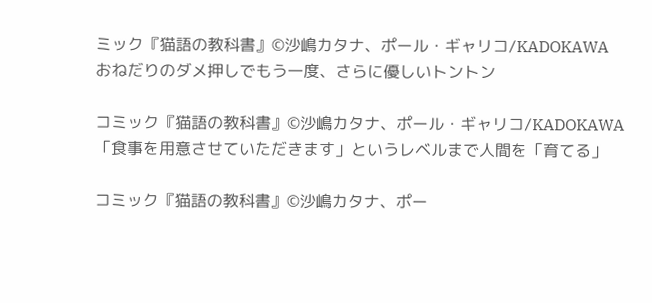ミック『猫語の教科書』©沙嶋カタナ、ポール・ギャリコ/KADOKAWA
おねだりのダメ押しでもう一度、さらに優しいトントン

コミック『猫語の教科書』©沙嶋カタナ、ポール・ギャリコ/KADOKAWA
「食事を用意させていただきます」というレベルまで人間を「育てる」

コミック『猫語の教科書』©沙嶋カタナ、ポー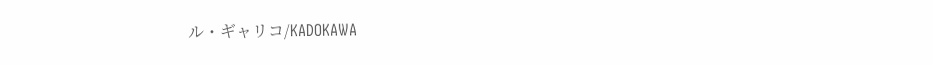ル・ギャリコ/KADOKAWA